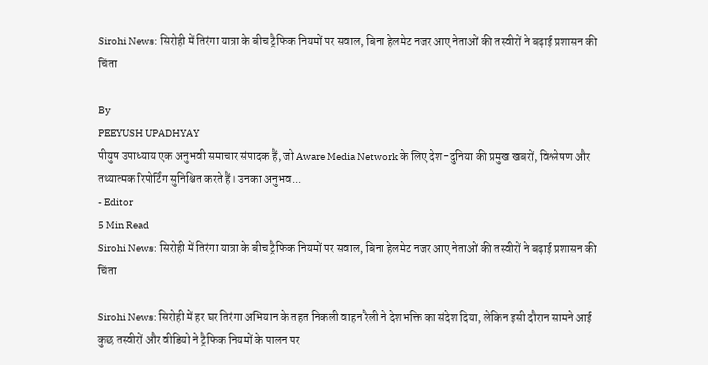Sirohi News: सिरोही में तिरंगा यात्रा के बीच ट्रैफिक नियमों पर सवाल, बिना हेलमेट नजर आए नेताओं की तस्वीरों ने बढ़ाई प्रशासन की चिंता

By
PEEYUSH UPADHYAY
पीयुष उपाध्याय एक अनुभवी समाचार संपादक हैं, जो Aware Media Network के लिए देश-दुनिया की प्रमुख खबरों, विश्लेषण और तथ्यात्मक रिपोर्टिंग सुनिश्चित करते हैं। उनका अनुभव...
- Editor
5 Min Read
Sirohi News: सिरोही में तिरंगा यात्रा के बीच ट्रैफिक नियमों पर सवाल, बिना हेलमेट नजर आए नेताओं की तस्वीरों ने बढ़ाई प्रशासन की चिंता

Sirohi News: सिरोही में हर घर तिरंगा अभियान के तहत निकली वाहन रैली ने देशभक्ति का संदेश दिया, लेकिन इसी दौरान सामने आई कुछ तस्वीरों और वीडियो ने ट्रैफिक नियमों के पालन पर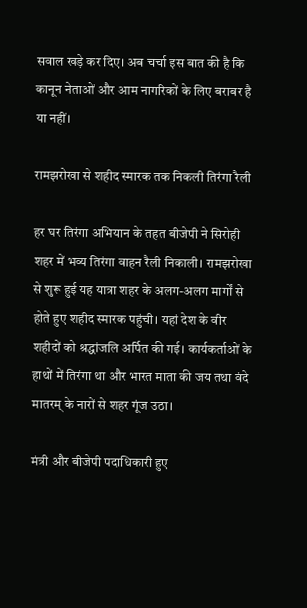सवाल खड़े कर दिए। अब चर्चा इस बात की है कि कानून नेताओं और आम नागरिकों के लिए बराबर है या नहीं।

रामझरोखा से शहीद स्मारक तक निकली तिरंगा रैली

हर घर तिरंगा अभियान के तहत बीजेपी ने सिरोही शहर में भव्य तिरंगा वाहन रैली निकाली। रामझरोखा से शुरू हुई यह यात्रा शहर के अलग-अलग मार्गों से होते हुए शहीद स्मारक पहुंची। यहां देश के वीर शहीदों को श्रद्धांजलि अर्पित की गई। कार्यकर्ताओं के हाथों में तिरंगा था और भारत माता की जय तथा वंदे मातरम् के नारों से शहर गूंज उठा।

मंत्री और बीजेपी पदाधिकारी हुए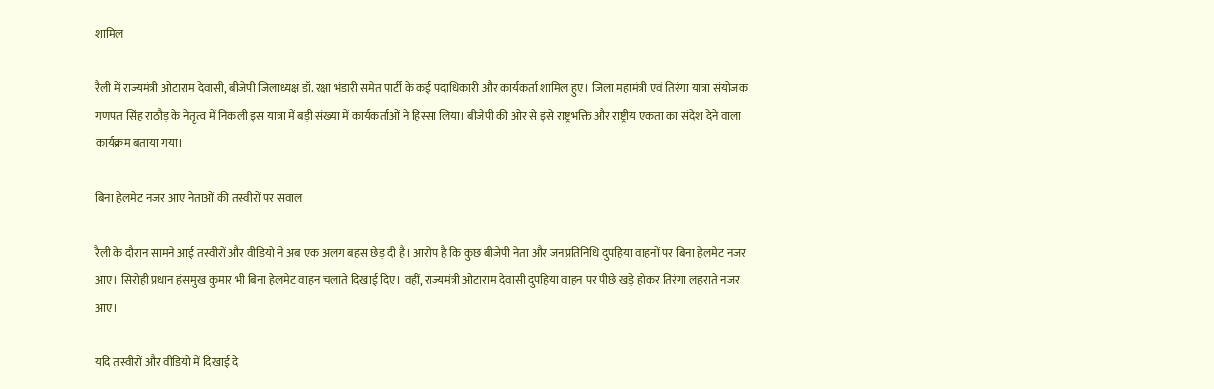शामिल

रैली में राज्यमंत्री ओटाराम देवासी, बीजेपी जिलाध्यक्ष डॉ. रक्षा भंडारी समेत पार्टी के कई पदाधिकारी और कार्यकर्ता शामिल हुए। जिला महामंत्री एवं तिरंगा यात्रा संयोजक गणपत सिंह राठौड़ के नेतृत्व में निकली इस यात्रा में बड़ी संख्या में कार्यकर्ताओं ने हिस्सा लिया। बीजेपी की ओर से इसे राष्ट्रभक्ति और राष्ट्रीय एकता का संदेश देने वाला कार्यक्रम बताया गया।

बिना हेलमेट नजर आए नेताओं की तस्वीरों पर सवाल

रैली के दौरान सामने आई तस्वीरों और वीडियो ने अब एक अलग बहस छेड़ दी है। आरोप है कि कुछ बीजेपी नेता और जनप्रतिनिधि दुपहिया वाहनों पर बिना हेलमेट नजर आए। सिरोही प्रधान हंसमुख कुमार भी बिना हेलमेट वाहन चलाते दिखाई दिए। वहीं, राज्यमंत्री ओटाराम देवासी दुपहिया वाहन पर पीछे खड़े होकर तिरंगा लहराते नजर आए।

यदि तस्वीरों और वीडियो में दिखाई दे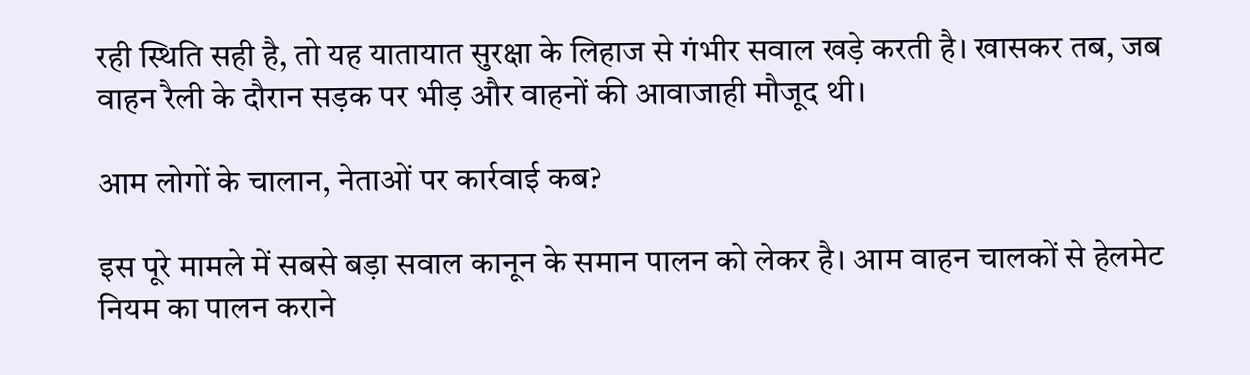रही स्थिति सही है, तो यह यातायात सुरक्षा के लिहाज से गंभीर सवाल खड़े करती है। खासकर तब, जब वाहन रैली के दौरान सड़क पर भीड़ और वाहनों की आवाजाही मौजूद थी।

आम लोगों के चालान, नेताओं पर कार्रवाई कब?

इस पूरे मामले में सबसे बड़ा सवाल कानून के समान पालन को लेकर है। आम वाहन चालकों से हेलमेट नियम का पालन कराने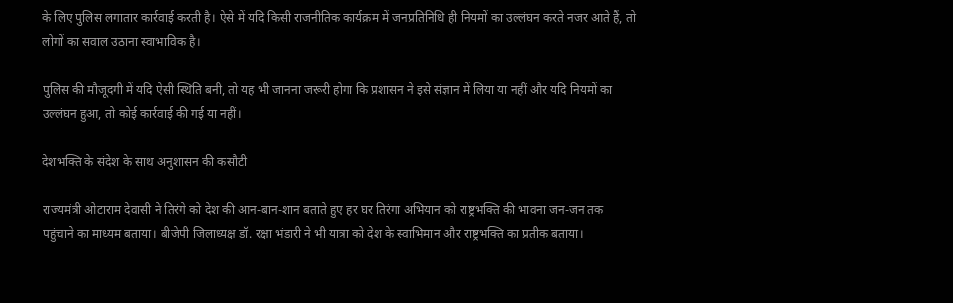के लिए पुलिस लगातार कार्रवाई करती है। ऐसे में यदि किसी राजनीतिक कार्यक्रम में जनप्रतिनिधि ही नियमों का उल्लंघन करते नजर आते हैं, तो लोगों का सवाल उठाना स्वाभाविक है।

पुलिस की मौजूदगी में यदि ऐसी स्थिति बनी, तो यह भी जानना जरूरी होगा कि प्रशासन ने इसे संज्ञान में लिया या नहीं और यदि नियमों का उल्लंघन हुआ, तो कोई कार्रवाई की गई या नहीं।

देशभक्ति के संदेश के साथ अनुशासन की कसौटी

राज्यमंत्री ओटाराम देवासी ने तिरंगे को देश की आन-बान-शान बताते हुए हर घर तिरंगा अभियान को राष्ट्रभक्ति की भावना जन-जन तक पहुंचाने का माध्यम बताया। बीजेपी जिलाध्यक्ष डॉ. रक्षा भंडारी ने भी यात्रा को देश के स्वाभिमान और राष्ट्रभक्ति का प्रतीक बताया।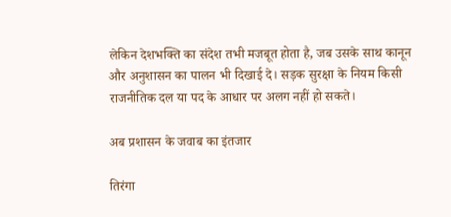लेकिन देशभक्ति का संदेश तभी मजबूत होता है, जब उसके साथ कानून और अनुशासन का पालन भी दिखाई दे। सड़क सुरक्षा के नियम किसी राजनीतिक दल या पद के आधार पर अलग नहीं हो सकते।

अब प्रशासन के जवाब का इंतजार

तिरंगा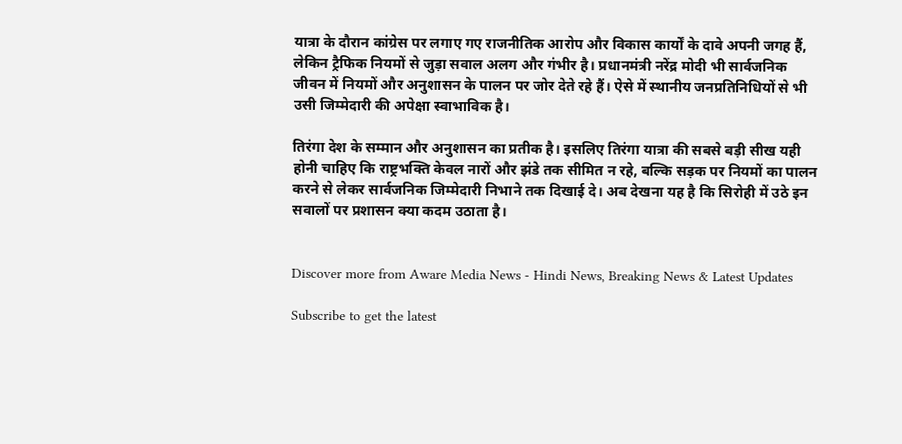यात्रा के दौरान कांग्रेस पर लगाए गए राजनीतिक आरोप और विकास कार्यों के दावे अपनी जगह हैं, लेकिन ट्रैफिक नियमों से जुड़ा सवाल अलग और गंभीर है। प्रधानमंत्री नरेंद्र मोदी भी सार्वजनिक जीवन में नियमों और अनुशासन के पालन पर जोर देते रहे हैं। ऐसे में स्थानीय जनप्रतिनिधियों से भी उसी जिम्मेदारी की अपेक्षा स्वाभाविक है।

तिरंगा देश के सम्मान और अनुशासन का प्रतीक है। इसलिए तिरंगा यात्रा की सबसे बड़ी सीख यही होनी चाहिए कि राष्ट्रभक्ति केवल नारों और झंडे तक सीमित न रहे, बल्कि सड़क पर नियमों का पालन करने से लेकर सार्वजनिक जिम्मेदारी निभाने तक दिखाई दे। अब देखना यह है कि सिरोही में उठे इन सवालों पर प्रशासन क्या कदम उठाता है।


Discover more from Aware Media News - Hindi News, Breaking News & Latest Updates

Subscribe to get the latest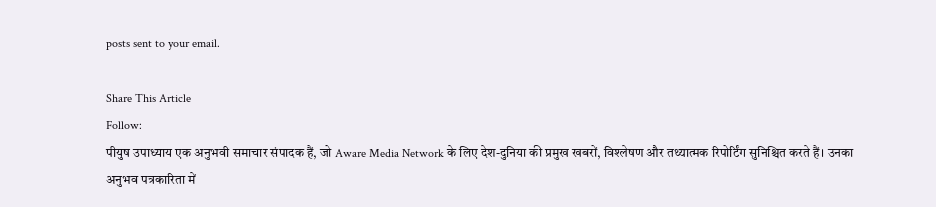posts sent to your email.

Share This Article
Follow:
पीयुष उपाध्याय एक अनुभवी समाचार संपादक हैं, जो Aware Media Network के लिए देश-दुनिया की प्रमुख खबरों, विश्लेषण और तथ्यात्मक रिपोर्टिंग सुनिश्चित करते हैं। उनका अनुभव पत्रकारिता में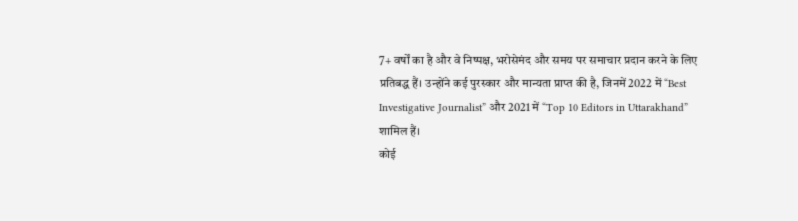7+ वर्षों का है और वे निष्पक्ष, भरोसेमंद और समय पर समाचार प्रदान करने के लिए प्रतिबद्ध हैं। उन्होंने कई पुरस्कार और मान्यता प्राप्त की है, जिनमें 2022 में “Best Investigative Journalist” और 2021 में “Top 10 Editors in Uttarakhand” शामिल हैं।
कोई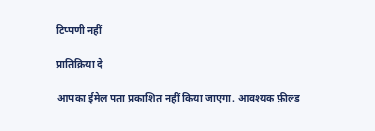टिप्पणी नहीं

प्रातिक्रिया दे

आपका ईमेल पता प्रकाशित नहीं किया जाएगा. आवश्यक फ़ील्ड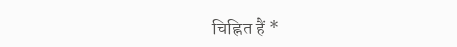चिह्नित हैं *